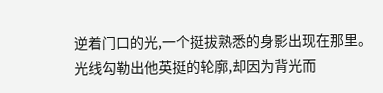逆着门口的光,一个挺拔熟悉的身影出现在那里。
光线勾勒出他英挺的轮廓,却因为背光而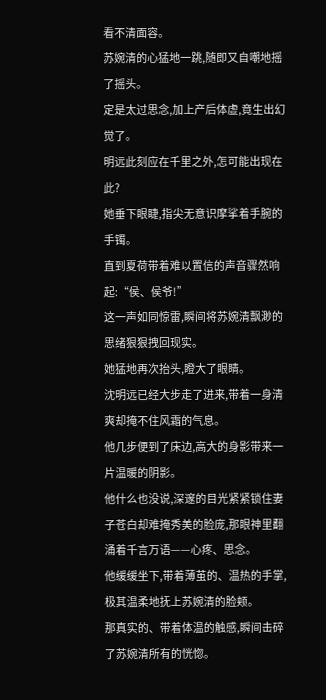看不清面容。
苏婉清的心猛地一跳,随即又自嘲地摇了摇头。
定是太过思念,加上产后体虚,竟生出幻觉了。
明远此刻应在千里之外,怎可能出现在此?
她垂下眼睫,指尖无意识摩挲着手腕的手镯。
直到夏荷带着难以置信的声音骤然响起:“侯、侯爷!”
这一声如同惊雷,瞬间将苏婉清飘渺的思绪狠狠拽回现实。
她猛地再次抬头,瞪大了眼睛。
沈明远已经大步走了进来,带着一身清爽却掩不住风霜的气息。
他几步便到了床边,高大的身影带来一片温暖的阴影。
他什么也没说,深邃的目光紧紧锁住妻子苍白却难掩秀美的脸庞,那眼神里翻涌着千言万语——心疼、思念。
他缓缓坐下,带着薄茧的、温热的手掌,极其温柔地抚上苏婉清的脸颊。
那真实的、带着体温的触感,瞬间击碎了苏婉清所有的恍惚。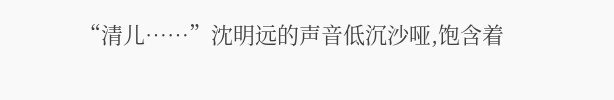“清儿……”沈明远的声音低沉沙哑,饱含着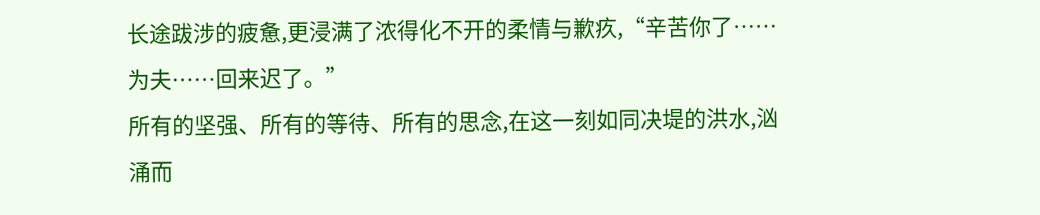长途跋涉的疲惫,更浸满了浓得化不开的柔情与歉疚,“辛苦你了……为夫……回来迟了。”
所有的坚强、所有的等待、所有的思念,在这一刻如同决堤的洪水,汹涌而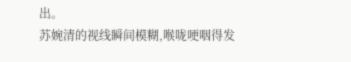出。
苏婉清的视线瞬间模糊,喉咙哽咽得发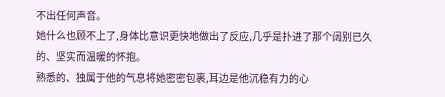不出任何声音。
她什么也顾不上了,身体比意识更快地做出了反应,几乎是扑进了那个阔别已久的、坚实而温暖的怀抱。
熟悉的、独属于他的气息将她密密包裹,耳边是他沉稳有力的心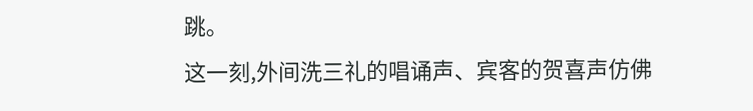跳。
这一刻,外间洗三礼的唱诵声、宾客的贺喜声仿佛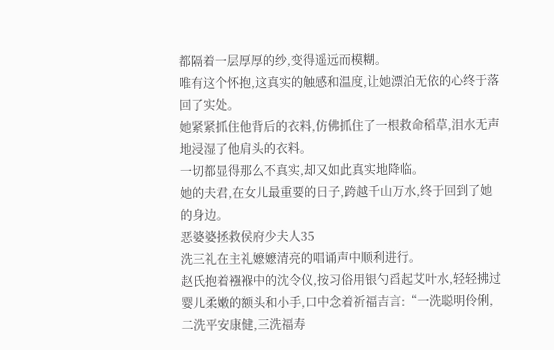都隔着一层厚厚的纱,变得遥远而模糊。
唯有这个怀抱,这真实的触感和温度,让她漂泊无依的心终于落回了实处。
她紧紧抓住他背后的衣料,仿佛抓住了一根救命稻草,泪水无声地浸湿了他肩头的衣料。
一切都显得那么不真实,却又如此真实地降临。
她的夫君,在女儿最重要的日子,跨越千山万水,终于回到了她的身边。
恶婆婆拯救侯府少夫人35
洗三礼在主礼嬷嬷清亮的唱诵声中顺利进行。
赵氏抱着襁褓中的沈令仪,按习俗用银勺舀起艾叶水,轻轻拂过婴儿柔嫩的额头和小手,口中念着祈福吉言:“一洗聪明伶俐,二洗平安康健,三洗福寿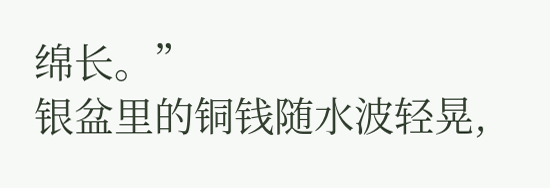绵长。”
银盆里的铜钱随水波轻晃,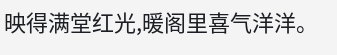映得满堂红光,暖阁里喜气洋洋。